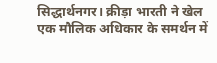सिद्धार्थनगर। क्रीड़ा भारती ने खेल एक मौलिक अधिकार के समर्थन में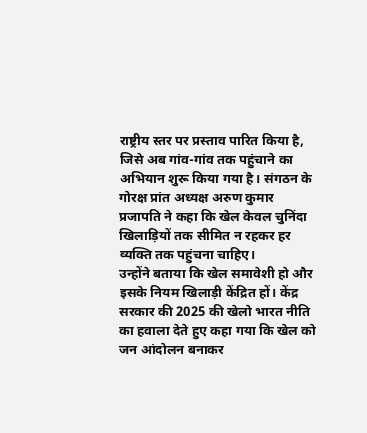राष्ट्रीय स्तर पर प्रस्ताव पारित किया है, जिसे अब गांव-गांव तक पहुंचाने का अभियान शुरू किया गया है। संगठन के गोरक्ष प्रांत अध्यक्ष अरुण कुमार प्रजापति ने कहा कि खेल केवल चुनिंदा खिलाड़ियों तक सीमित न रहकर हर व्यक्ति तक पहुंचना चाहिए।
उन्होंने बताया कि खेल समावेशी हो और इसके नियम खिलाड़ी केंद्रित हों। केंद्र सरकार की 2025 की खेलो भारत नीति का हवाला देते हुए कहा गया कि खेल को जन आंदोलन बनाकर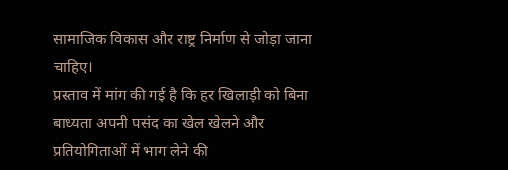सामाजिक विकास और राष्ट्र निर्माण से जोड़ा जाना चाहिए।
प्रस्ताव में मांग की गई है कि हर खिलाड़ी को बिना बाध्यता अपनी पसंद का खेल खेलने और प्रतियोगिताओं में भाग लेने की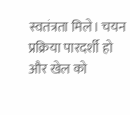स्वतंत्रता मिले। चयन प्रक्रिया पारदर्शी हो और खेल को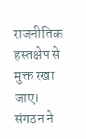राजनीतिक हस्तक्षेप से मुक्त रखा जाए। संगठन ने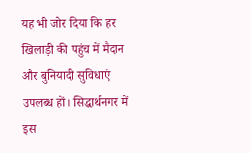यह भी जोर दिया कि हर खिलाड़ी की पहुंच में मैदान और बुनियादी सुविधाएं उपलब्ध हों। सिद्धार्थनगर में इस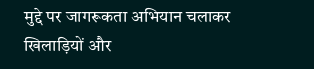मुद्दे पर जागरूकता अभियान चलाकर खिलाड़ियों और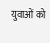युवाओं को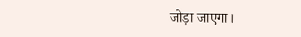जोड़ा जाएगा।